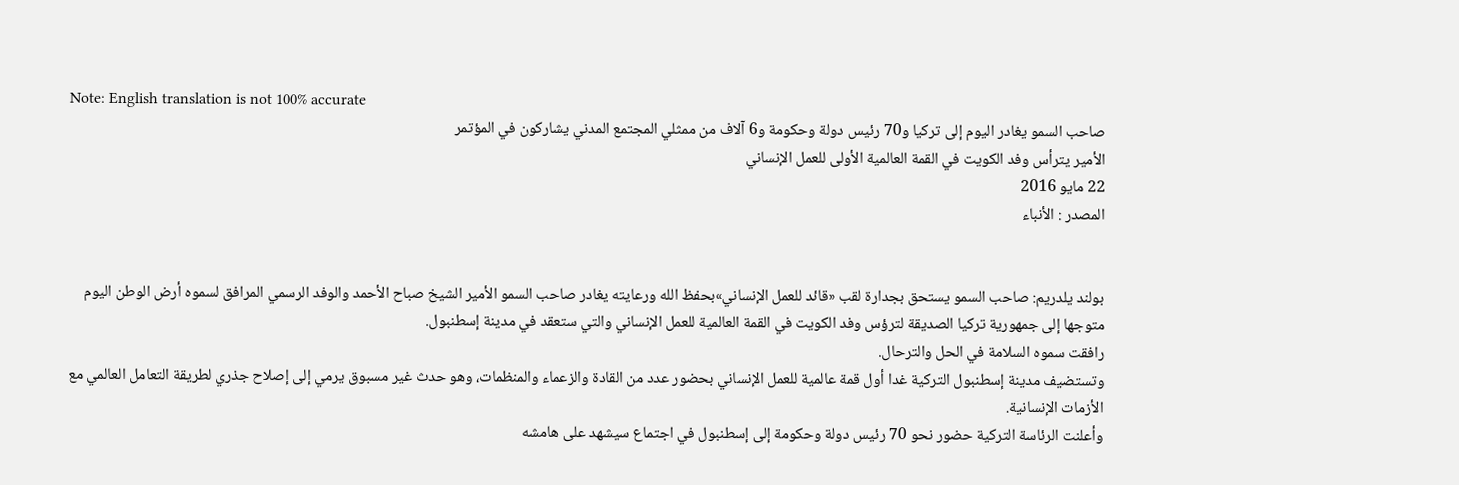Note: English translation is not 100% accurate
صاحب السمو يغادر اليوم إلى تركيا و70 رئيس دولة وحكومة و6 آلاف من ممثلي المجتمع المدني يشاركون في المؤتمر
الأمير يترأس وفد الكويت في القمة العالمية الأولى للعمل الإنساني
22 مايو 2016
المصدر : الأنباء


بولند يلدريم: صاحب السمو يستحق بجدارة لقب «قائد للعمل الإنساني»بحفظ الله ورعايته يغادر صاحب السمو الأمير الشيخ صباح الأحمد والوفد الرسمي المرافق لسموه أرض الوطن اليوم متوجها إلى جمهورية تركيا الصديقة لترؤس وفد الكويت في القمة العالمية للعمل الإنساني والتي ستعقد في مدينة إسطنبول.
رافقت سموه السلامة في الحل والترحال.
وتستضيف مدينة إسطنبول التركية غدا أول قمة عالمية للعمل الإنساني بحضور عدد من القادة والزعماء والمنظمات، وهو حدث غير مسبوق يرمي إلى إصلاح جذري لطريقة التعامل العالمي مع الأزمات الإنسانية.
وأعلنت الرئاسة التركية حضور نحو 70 رئيس دولة وحكومة إلى إسطنبول في اجتماع سيشهد على هامشه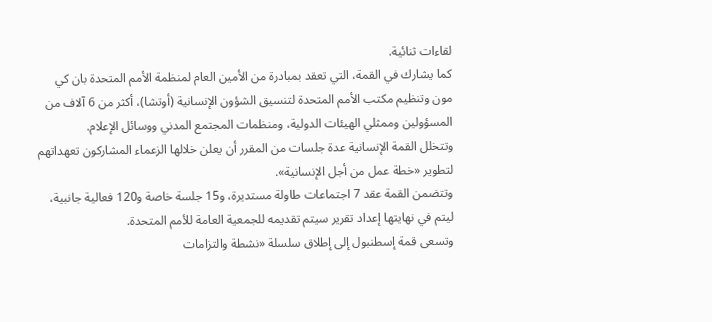لقاءات ثنائية.
كما يشارك في القمة، التي تعقد بمبادرة من الأمين العام لمنظمة الأمم المتحدة بان كي مون وتنظيم مكتب الأمم المتحدة لتنسيق الشؤون الإنسانية (أوتشا)، أكثر من 6 آلاف من المسؤولين وممثلي الهيئات الدولية، ومنظمات المجتمع المدني ووسائل الإعلام.
وتتخلل القمة الإنسانية عدة جلسات من المقرر أن يعلن خلالها الزعماء المشاركون تعهداتهم لتطوير «خطة عمل من أجل الإنسانية».
وتتضمن القمة عقد 7 اجتماعات طاولة مستديرة، و15 جلسة خاصة و120 فعالية جانبية، ليتم في نهايتها إعداد تقرير سيتم تقديمه للجمعية العامة للأمم المتحدة.
وتسعى قمة إسطنبول إلى إطلاق سلسلة «نشطة والتزامات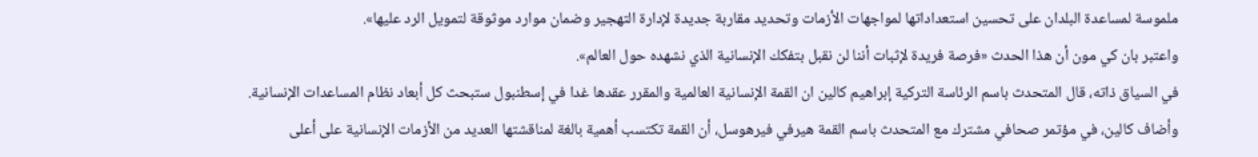ملموسة لمساعدة البلدان على تحسين استعداداتها لمواجهات الأزمات وتحديد مقاربة جديدة لإدارة التهجير وضمان موارد موثوقة لتمويل الرد عليها».
واعتبر بان كي مون أن هذا الحدث «فرصة فريدة لإثبات أننا لن نقبل بتفكك الإنسانية الذي نشهده حول العالم».
في السياق ذاته، قال المتحدث باسم الرئاسة التركية إبراهيم كالين ان القمة الإنسانية العالمية والمقرر عقدها غدا في إسطنبول ستبحث كل أبعاد نظام المساعدات الإنسانية.
وأضاف كالين، في مؤتمر صحافي مشترك مع المتحدث باسم القمة هيرفي فيرهوسل، أن القمة تكتسب أهمية بالغة لمناقشتها العديد من الأزمات الإنسانية على أعلى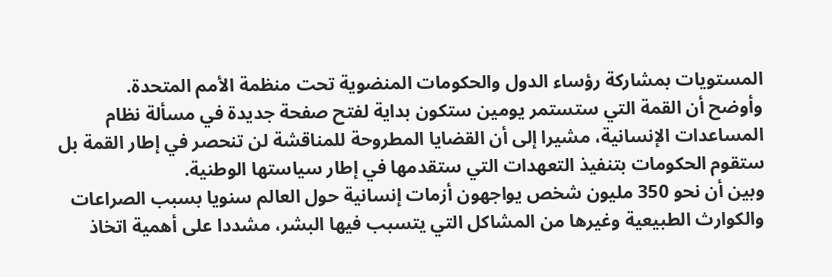المستويات بمشاركة رؤساء الدول والحكومات المنضوية تحت منظمة الأمم المتحدة.
وأوضح أن القمة التي ستستمر يومين ستكون بداية لفتح صفحة جديدة في مسألة نظام المساعدات الإنسانية، مشيرا إلى أن القضايا المطروحة للمناقشة لن تنحصر في إطار القمة بل ستقوم الحكومات بتنفيذ التعهدات التي ستقدمها في إطار سياستها الوطنية.
وبين أن نحو 350 مليون شخص يواجهون أزمات إنسانية حول العالم سنويا بسبب الصراعات والكوارث الطبيعية وغيرها من المشاكل التي يتسبب فيها البشر، مشددا على أهمية اتخاذ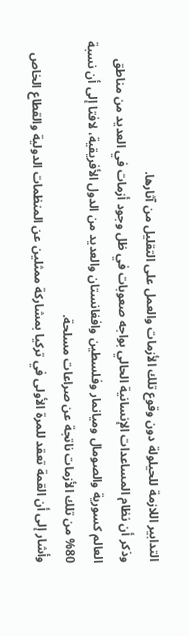التدابير اللازمة للحيلولة دون وقوع تلك الأزمات والعمل على التقليل من آثارها.
وذكر أن نظام المساعدات الإنسانية الحالي بواجه صعوبات في ظل وجود أزمات في العديد من مناطق العالم كسورية والصومال وميانمار وفلسطين وافغانستان والعديد من الدول الأفريقية، لافتا إلى أن نسبة 80% من تلك الأزمات ناتجة عن صراعات مسلحة.
وأشار إلى أن القمة تعقد للمرة الأولى في تركيا بمشاركة ممثلين عن المنظمات الدولية والقطاع الخاص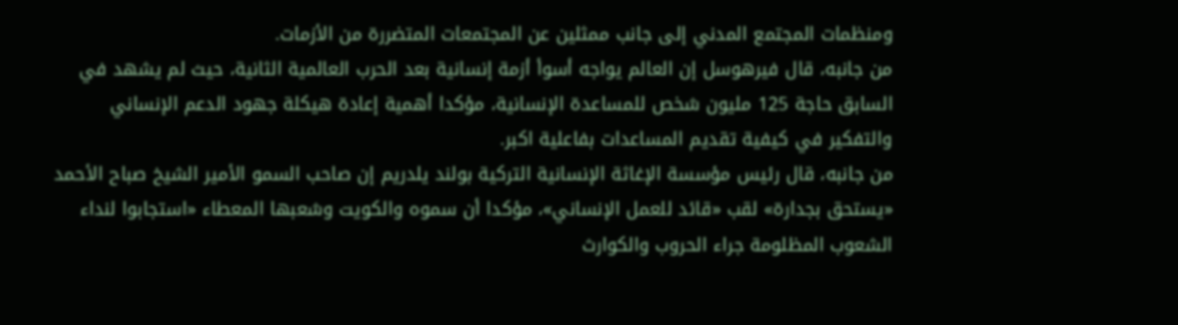ومنظمات المجتمع المدني إلى جانب ممثلين عن المجتمعات المتضررة من الأزمات.
من جانبه، قال فيرهوسل إن العالم يواجه أسوأ أزمة إنسانية بعد الحرب العالمية الثانية، حيث لم يشهد في السابق حاجة 125 مليون شخص للمساعدة الإنسانية، مؤكدا أهمية إعادة هيكلة جهود الدعم الإنساني والتفكير في كيفية تقديم المساعدات بفاعلية اكبر.
من جانبه، قال رئيس مؤسسة الإغاثة الإنسانية التركية بولند يلدريم إن صاحب السمو الأمير الشيخ صباح الأحمد «يستحق بجدارة» لقب «قائد للعمل الإنساني»، مؤكدا أن سموه والكويت وشعبها المعطاء «استجابوا لنداء الشعوب المظلومة جراء الحروب والكوارث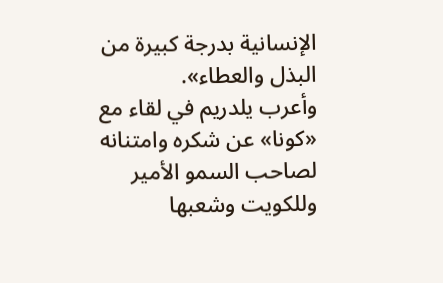الإنسانية بدرجة كبيرة من البذل والعطاء».
وأعرب يلدريم في لقاء مع «كونا» عن شكره وامتنانه لصاحب السمو الأمير وللكويت وشعبها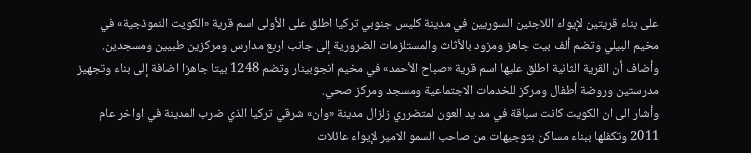على بناء قريتين لإيواء اللاجئين السوريين في مدينة كليس جنوبي تركيا اطلق على الأولى اسم قرية «الكويت النموذجية» في مخيم البيلي وتضم ألف بيت جاهز ومزود بالأثاث والمستلزمات الضرورية إلى جانب اربع مدارس ومركزين طبيين ومسجدين.
وأضاف أن القرية الثانية اطلق عليها اسم قرية «صباح الأحمد» في مخيم انجوبينار وتضم 1248 بيتا جاهزا اضافة إلى بناء وتجهيز مدرستين وروضة أطفال ومركز للخدمات الاجتماعية ومسجد ومركز صحي.
وأشار الى ان الكويت كانت سباقة في مد يد العون لمتضرري زلزال مدينة «وان» شرقي تركيا الذي ضرب المدينة في اواخر عام 2011 وتكفلها ببناء مساكن بتوجيهات من صاحب السمو الامير لإيواء عائلات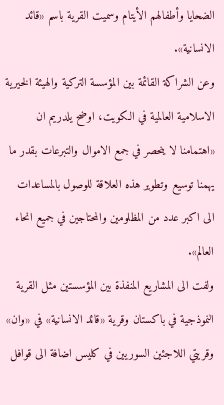الضحايا وأطفالهم الأيتام وسميت القرية باسم «قائد الانسانية».
وعن الشراكة القائمة بين المؤسسة التركية والهيئة الخيرية الاسلامية العالمية في الكويت، اوضح يلدريم ان «اهتمامنا لا ينحصر في جمع الاموال والتبرعات بقدر ما يهمنا توسيع وتطوير هذه العلاقة للوصول بالمساعدات الى اكبر عدد من المظلومين والمحتاجين في جميع انحاء العالم».
ولفت الى المشاريع المنفذة بين المؤسستين مثل القرية النموذجية في باكستان وقرية «قائد الانسانية» في «وان» وقريتي اللاجئين السوريين في كليس اضافة الى قوافل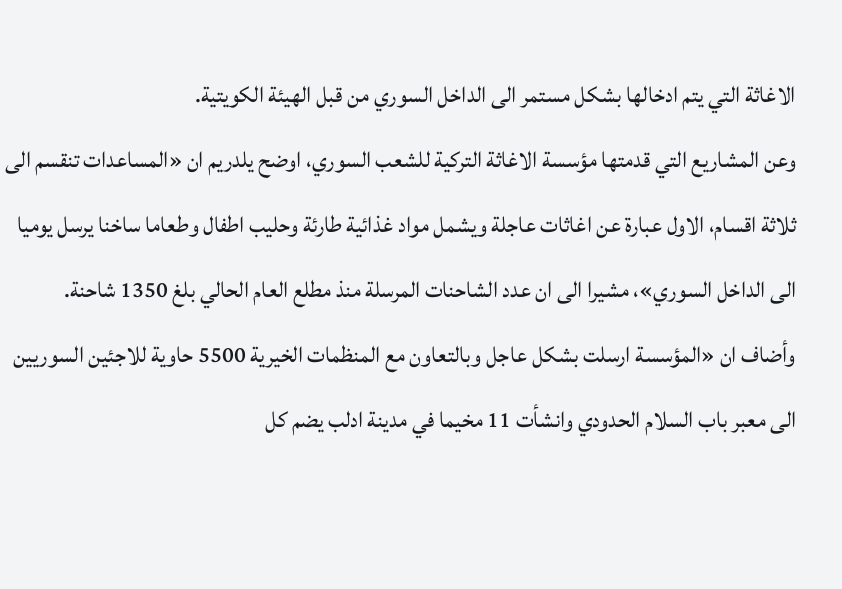الاغاثة التي يتم ادخالها بشكل مستمر الى الداخل السوري من قبل الهيئة الكويتية.
وعن المشاريع التي قدمتها مؤسسة الاغاثة التركية للشعب السوري، اوضح يلدريم ان «المساعدات تنقسم الى ثلاثة اقسام، الاول عبارة عن اغاثات عاجلة ويشمل مواد غذائية طارئة وحليب اطفال وطعاما ساخنا يرسل يوميا الى الداخل السوري»، مشيرا الى ان عدد الشاحنات المرسلة منذ مطلع العام الحالي بلغ 1350 شاحنة.
وأضاف ان «المؤسسة ارسلت بشكل عاجل وبالتعاون مع المنظمات الخيرية 5500 حاوية للاجئين السوريين الى معبر باب السلام الحدودي وانشأت 11 مخيما في مدينة ادلب يضم كل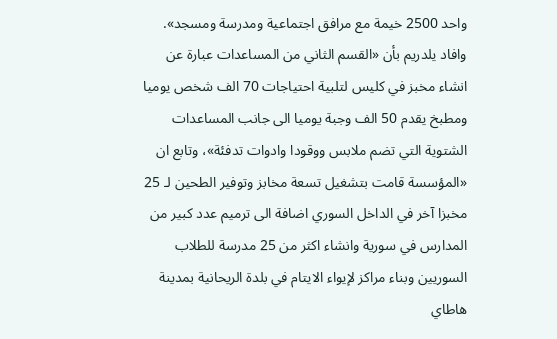واحد 2500 خيمة مع مرافق اجتماعية ومدرسة ومسجد».
وافاد يلدريم بأن «القسم الثاني من المساعدات عبارة عن انشاء مخبز في كليس لتلبية احتياجات 70 الف شخص يوميا ومطبخ يقدم 50 الف وجبة يوميا الى جانب المساعدات الشتوية التي تضم ملابس ووقودا وادوات تدفئة»، وتابع ان «المؤسسة قامت بتشغيل تسعة مخابز وتوفير الطحين لـ 25 مخبزا آخر في الداخل السوري اضافة الى ترميم عدد كبير من المدارس في سورية وانشاء اكثر من 25 مدرسة للطلاب السوريين وبناء مراكز لإيواء الايتام في بلدة الريحانية بمدينة هاطاي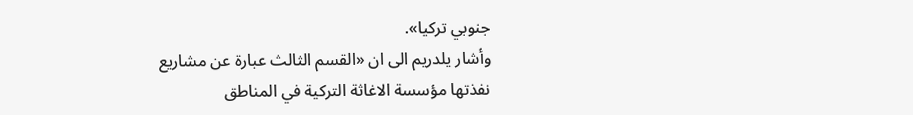جنوبي تركيا».
وأشار يلدريم الى ان «القسم الثالث عبارة عن مشاريع نفذتها مؤسسة الاغاثة التركية في المناطق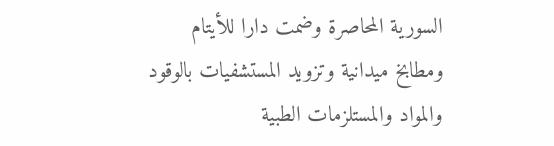السورية المحاصرة وضمت دارا للأيتام ومطابخ ميدانية وتزويد المستشفيات بالوقود والمواد والمستلزمات الطبية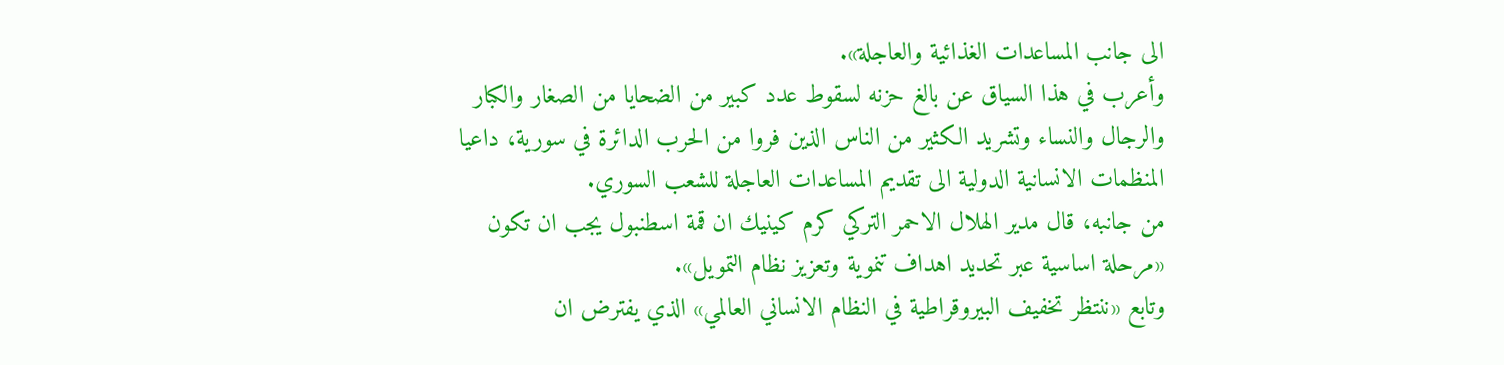الى جانب المساعدات الغذائية والعاجلة».
وأعرب في هذا السياق عن بالغ حزنه لسقوط عدد كبير من الضحايا من الصغار والكبار والرجال والنساء وتشريد الكثير من الناس الذين فروا من الحرب الدائرة في سورية، داعيا المنظمات الانسانية الدولية الى تقديم المساعدات العاجلة للشعب السوري.
من جانبه، قال مدير الهلال الاحمر التركي كرم كينيك ان قمة اسطنبول يجب ان تكون «مرحلة اساسية عبر تحديد اهداف تنموية وتعزيز نظام التمويل».
وتابع «ننتظر تخفيف البيروقراطية في النظام الانساني العالمي» الذي يفترض ان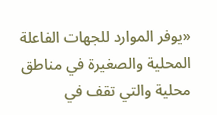«يوفر الموارد للجهات الفاعلة المحلية والصغيرة في مناطق محلية والتي تقف في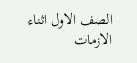الصف الاول اثناء الازمات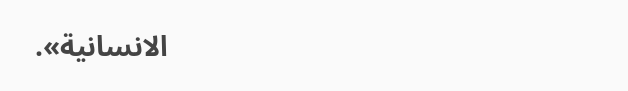الانسانية».